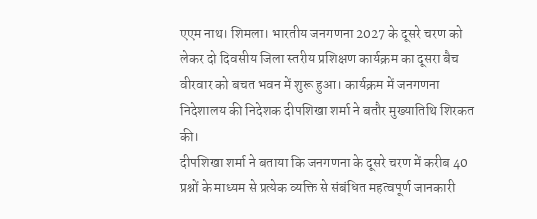एएम नाथ। शिमला। भारतीय जनगणना 2027 के दूसरे चरण को लेकर दो दिवसीय जिला स्तरीय प्रशिक्षण कार्यक्रम का दूसरा बैच वीरवार को बचत भवन में शुरू हुआ। कार्यक्रम में जनगणना निदेशालय की निदेशक दीपशिखा शर्मा ने बतौर मुख्यातिथि शिरकत की।
दीपशिखा शर्मा ने बताया कि जनगणना के दूसरे चरण में करीब 40 प्रश्नों के माध्यम से प्रत्येक व्यक्ति से संबंधित महत्वपूर्ण जानकारी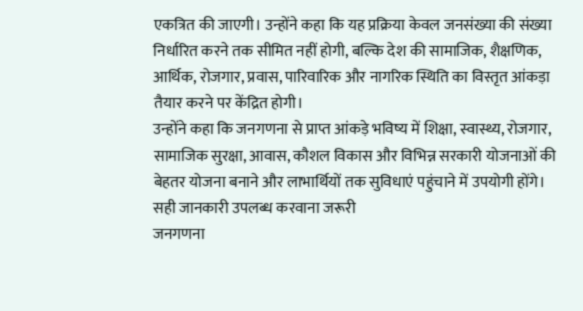एकत्रित की जाएगी। उन्होंने कहा कि यह प्रक्रिया केवल जनसंख्या की संख्या निर्धारित करने तक सीमित नहीं होगी, बल्कि देश की सामाजिक, शैक्षणिक, आर्थिक, रोजगार, प्रवास, पारिवारिक और नागरिक स्थिति का विस्तृत आंकड़ा तैयार करने पर केंद्रित होगी।
उन्होंने कहा कि जनगणना से प्राप्त आंकड़े भविष्य में शिक्षा, स्वास्थ्य, रोजगार, सामाजिक सुरक्षा, आवास, कौशल विकास और विभिन्न सरकारी योजनाओं की बेहतर योजना बनाने और लाभार्थियों तक सुविधाएं पहुंचाने में उपयोगी होंगे।
सही जानकारी उपलब्ध करवाना जरूरी
जनगणना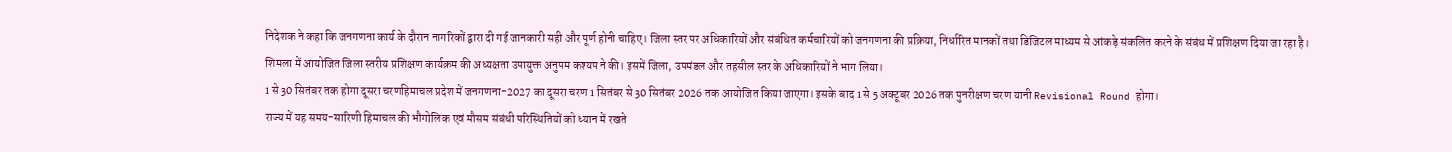निदेशक ने कहा कि जनगणना कार्य के दौरान नागरिकों द्वारा दी गई जानकारी सही और पूर्ण होनी चाहिए। जिला स्तर पर अधिकारियों और संबंधित कर्मचारियों को जनगणना की प्रक्रिया, निर्धारित मानकों तथा डिजिटल माध्यम से आंकड़े संकलित करने के संबंध में प्रशिक्षण दिया जा रहा है।
शिमला में आयोजित जिला स्तरीय प्रशिक्षण कार्यक्रम की अध्यक्षता उपायुक्त अनुपम कश्यप ने की। इसमें जिला, उपमंडल और तहसील स्तर के अधिकारियों ने भाग लिया।
1 से 30 सितंबर तक होगा दूसरा चरणहिमाचल प्रदेश में जनगणना-2027 का दूसरा चरण 1 सितंबर से 30 सितंबर 2026 तक आयोजित किया जाएगा। इसके बाद 1 से 5 अक्टूबर 2026 तक पुनरीक्षण चरण यानी Revisional Round होगा।
राज्य में यह समय-सारिणी हिमाचल की भौगोलिक एवं मौसम संबंधी परिस्थितियों को ध्यान में रखते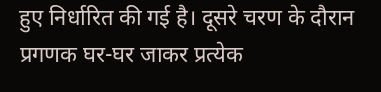हुए निर्धारित की गई है। दूसरे चरण के दौरान प्रगणक घर-घर जाकर प्रत्येक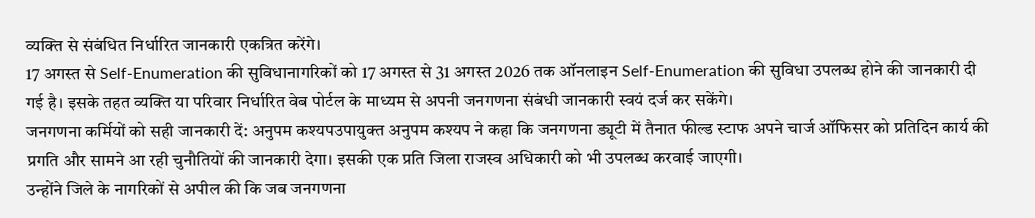व्यक्ति से संबंधित निर्धारित जानकारी एकत्रित करेंगे।
17 अगस्त से Self-Enumeration की सुविधानागरिकों को 17 अगस्त से 31 अगस्त 2026 तक ऑनलाइन Self-Enumeration की सुविधा उपलब्ध होने की जानकारी दी गई है। इसके तहत व्यक्ति या परिवार निर्धारित वेब पोर्टल के माध्यम से अपनी जनगणना संबंधी जानकारी स्वयं दर्ज कर सकेंगे।
जनगणना कर्मियों को सही जानकारी दें: अनुपम कश्यपउपायुक्त अनुपम कश्यप ने कहा कि जनगणना ड्यूटी में तैनात फील्ड स्टाफ अपने चार्ज ऑफिसर को प्रतिदिन कार्य की प्रगति और सामने आ रही चुनौतियों की जानकारी देगा। इसकी एक प्रति जिला राजस्व अधिकारी को भी उपलब्ध करवाई जाएगी।
उन्होंने जिले के नागरिकों से अपील की कि जब जनगणना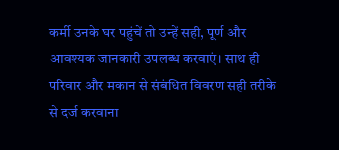कर्मी उनके घर पहुंचें तो उन्हें सही, पूर्ण और आवश्यक जानकारी उपलब्ध करवाएं। साथ ही परिवार और मकान से संबंधित विवरण सही तरीके से दर्ज करवाना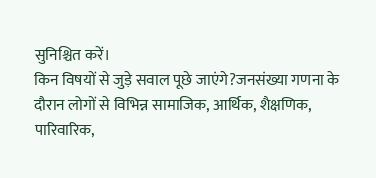सुनिश्चित करें।
किन विषयों से जुड़े सवाल पूछे जाएंगे?जनसंख्या गणना के दौरान लोगों से विभिन्न सामाजिक, आर्थिक, शैक्षणिक, पारिवारिक,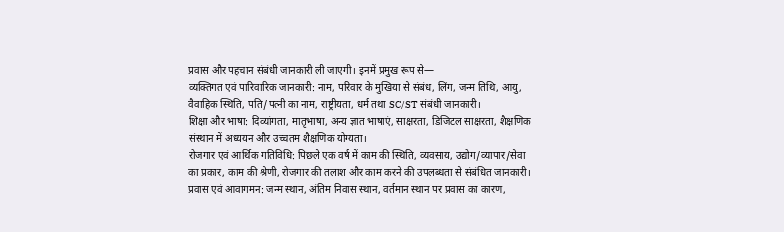प्रवास और पहचान संबंधी जानकारी ली जाएगी। इनमें प्रमुख रूप से—
व्यक्तिगत एवं पारिवारिक जानकारी: नाम, परिवार के मुखिया से संबंध, लिंग, जन्म तिथि, आयु, वैवाहिक स्थिति, पति/पत्नी का नाम, राष्ट्रीयता, धर्म तथा SC/ST संबंधी जानकारी।
शिक्षा और भाषा: दिव्यांगता, मातृभाषा, अन्य ज्ञात भाषाएं, साक्षरता, डिजिटल साक्षरता, शैक्षणिक संस्थान में अध्ययन और उच्चतम शैक्षणिक योग्यता।
रोजगार एवं आर्थिक गतिविधि: पिछले एक वर्ष में काम की स्थिति, व्यवसाय, उद्योग/व्यापार/सेवा का प्रकार, काम की श्रेणी, रोजगार की तलाश और काम करने की उपलब्धता से संबंधित जानकारी।
प्रवास एवं आवागमन: जन्म स्थान, अंतिम निवास स्थान, वर्तमान स्थान पर प्रवास का कारण,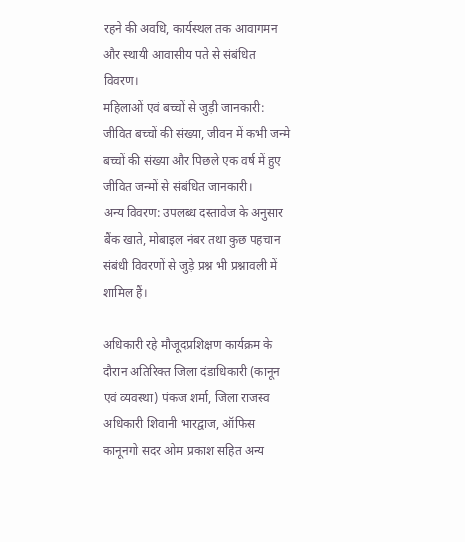रहने की अवधि, कार्यस्थल तक आवागमन और स्थायी आवासीय पते से संबंधित विवरण।
महिलाओं एवं बच्चों से जुड़ी जानकारी: जीवित बच्चों की संख्या, जीवन में कभी जन्मे बच्चों की संख्या और पिछले एक वर्ष में हुए जीवित जन्मों से संबंधित जानकारी।
अन्य विवरण: उपलब्ध दस्तावेज के अनुसार बैंक खाते, मोबाइल नंबर तथा कुछ पहचान संबंधी विवरणों से जुड़े प्रश्न भी प्रश्नावली में शामिल हैं।

अधिकारी रहे मौजूदप्रशिक्षण कार्यक्रम के दौरान अतिरिक्त जिला दंडाधिकारी (कानून एवं व्यवस्था) पंकज शर्मा, जिला राजस्व अधिकारी शिवानी भारद्वाज, ऑफिस कानूनगो सदर ओम प्रकाश सहित अन्य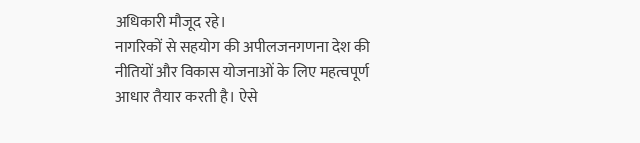अधिकारी मौजूद रहे।
नागरिकों से सहयोग की अपीलजनगणना देश की नीतियों और विकास योजनाओं के लिए महत्वपूर्ण आधार तैयार करती है। ऐसे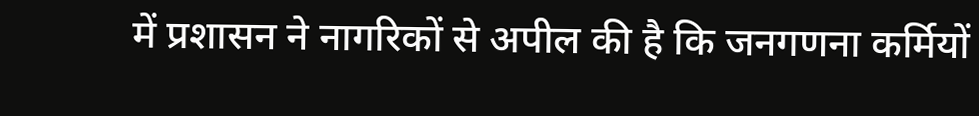में प्रशासन ने नागरिकों से अपील की है कि जनगणना कर्मियों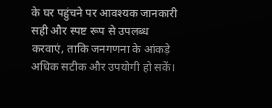के घर पहुंचने पर आवश्यक जानकारी सही और स्पष्ट रूप से उपलब्ध करवाएं, ताकि जनगणना के आंकड़े अधिक सटीक और उपयोगी हो सकें।